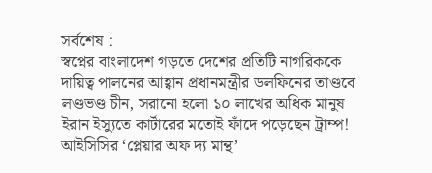সর্বশেষ :
স্বপ্নের বাংলাদেশ গড়তে দেশের প্রতিটি নাগরিককে দায়িত্ব পালনের আহ্বান প্রধানমন্ত্রীর ডলফিনের তাণ্ডবে লণ্ডভণ্ড চীন, সরানো হলো ১০ লাখের ‍অধিক মানুষ ইরান ইস্যুতে কার্টারের মতোই ফাঁদে পড়েছেন ট্রাম্প! আইসিসির ‘প্লেয়ার অফ দ্য মান্থ’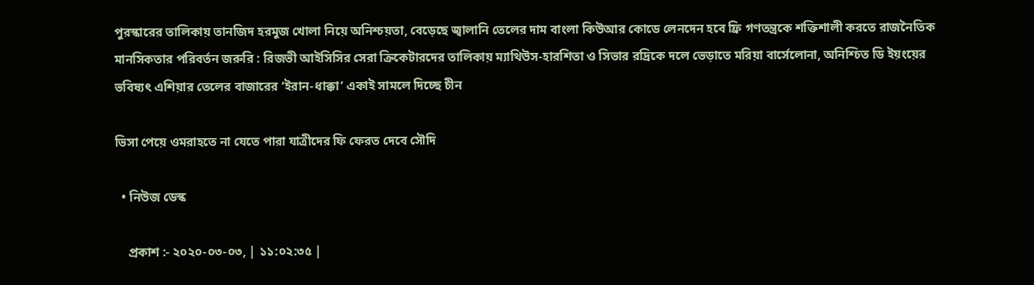পুরস্কারের তালিকায় তানজিদ হরমুজ খোলা নিয়ে অনিশ্চয়তা, বেড়েছে জ্বালানি তেলের দাম বাংলা কিউআর কোডে লেনদেন হবে ফ্রি গণতন্ত্রকে শক্তিশালী করতে রাজনৈতিক মানসিকতার পরিবর্তন জরুরি : রিজভী আইসিসির সেরা ক্রিকেটারদের তালিকায় ম্যাথিউস-হারশিতা ও সিভার রদ্রিকে দলে ভেড়াতে মরিয়া বার্সেলোনা, অনিশ্চিত ডি ইয়ংয়ের ভবিষ্যৎ এশিয়ার তেলের বাজারের ‘ইরান-ধাক্কা’ একাই সামলে দিচ্ছে চীন

ভিসা পেয়ে ওমরাহতে না যেতে পারা যাত্রীদের ফি ফেরত দেবে সৌদি

  • নিউজ ডেস্ক

    প্রকাশ :- ২০২০-০৩-০৩, | ১১:০২:৩৫ |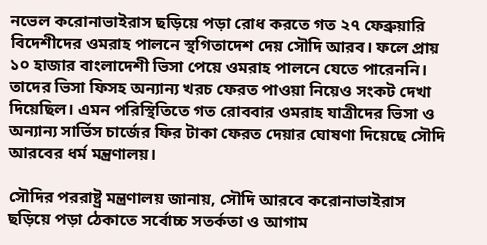নভেল করোনাভাইরাস ছড়িয়ে পড়া রোধ করতে গত ২৭ ফেব্রুয়ারি বিদেশীদের ওমরাহ পালনে স্থগিতাদেশ দেয় সৌদি আরব। ফলে প্রায় ১০ হাজার বাংলাদেশী ভিসা পেয়ে ওমরাহ পালনে যেতে পারেননি। তাদের ভিসা ফিসহ অন্যান্য খরচ ফেরত পাওয়া নিয়েও সংকট দেখা দিয়েছিল। এমন পরিস্থিতিতে গত রোববার ওমরাহ যাত্রীদের ভিসা ও অন্যান্য সার্ভিস চার্জের ফির টাকা ফেরত দেয়ার ঘোষণা দিয়েছে সৌদি আরবের ধর্ম মন্ত্রণালয়।

সৌদির পররাষ্ট্র মন্ত্রণালয় জানায়, সৌদি আরবে করোনাভাইরাস ছড়িয়ে পড়া ঠেকাতে সর্বোচ্চ সতর্কতা ও আগাম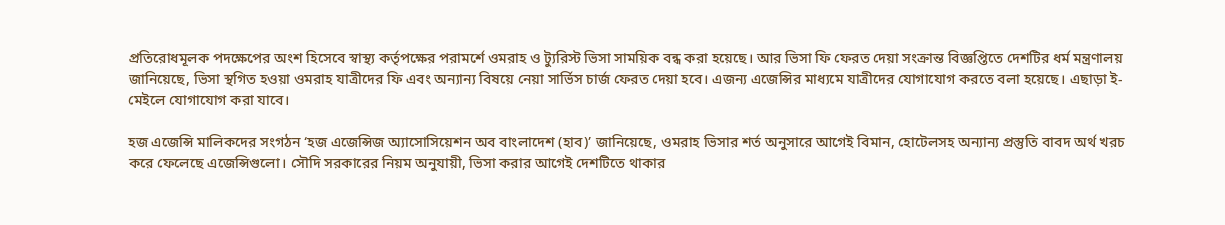প্রতিরোধমূলক পদক্ষেপের অংশ হিসেবে স্বাস্থ্য কর্তৃপক্ষের পরামর্শে ওমরাহ ও ট্যুরিস্ট ভিসা সাময়িক বন্ধ করা হয়েছে। আর ভিসা ফি ফেরত দেয়া সংক্রান্ত বিজ্ঞপ্তিতে দেশটির ধর্ম মন্ত্রণালয় জানিয়েছে, ভিসা স্থগিত হওয়া ওমরাহ যাত্রীদের ফি এবং অন্যান্য বিষয়ে নেয়া সার্ভিস চার্জ ফেরত দেয়া হবে। এজন্য এজেন্সির মাধ্যমে যাত্রীদের যোগাযোগ করতে বলা হয়েছে। এছাড়া ই-মেইলে যোগাযোগ করা যাবে।

হজ এজেন্সি মালিকদের সংগঠন ‘হজ এজেন্সিজ অ্যাসোসিয়েশন অব বাংলাদেশ (হাব)’ জানিয়েছে, ওমরাহ ভিসার শর্ত অনুসারে আগেই বিমান, হোটেলসহ অন্যান্য প্রস্তুতি বাবদ অর্থ খরচ করে ফেলেছে এজেন্সিগুলো। সৌদি সরকারের নিয়ম অনুযায়ী, ভিসা করার আগেই দেশটিতে থাকার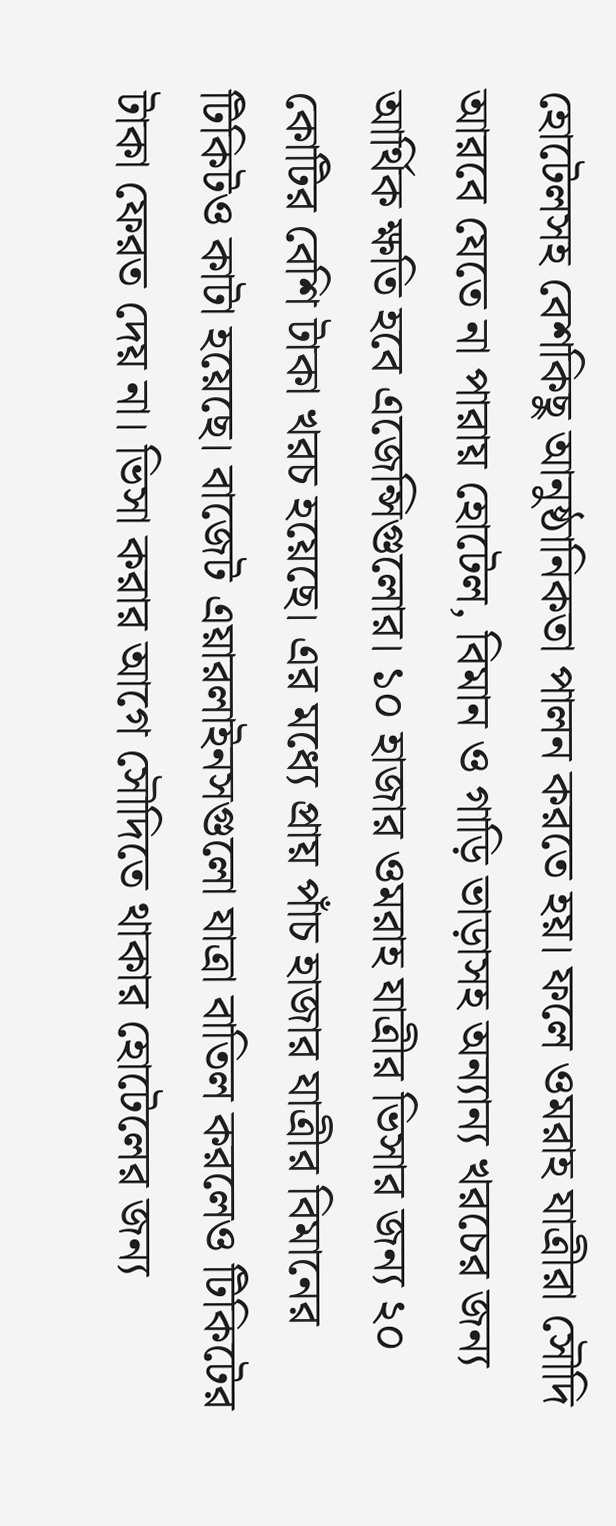হোটেলসহ বেশকিছু আনুষ্ঠানিকতা পালন করতে হয়। ফলে ওমরাহ যাত্রীরা সৌদি আরবে যেতে না পারায় হোটেল, বিমান ও গাড়ি ভাড়াসহ অন্যান্য খরচের জন্য আর্থিক ক্ষতি হবে এজেন্সিগুলোর। ১০ হাজার ওমরাহ যাত্রীর ভিসার জন্য ২০ কোটির বেশি টাকা খরচ হয়েছে। এর মধ্যে প্রায় পাঁচ হাজার যাত্রীর বিমানের টিকিটও কাটা হয়েছে। বাজেট এয়ারলাইনসগুলো যাত্রা বাতিল করলেও টিকিটের টাকা ফেরত দেয় না। ভিসা করার আগে সৌদিতে থাকার হোটেলের জন্য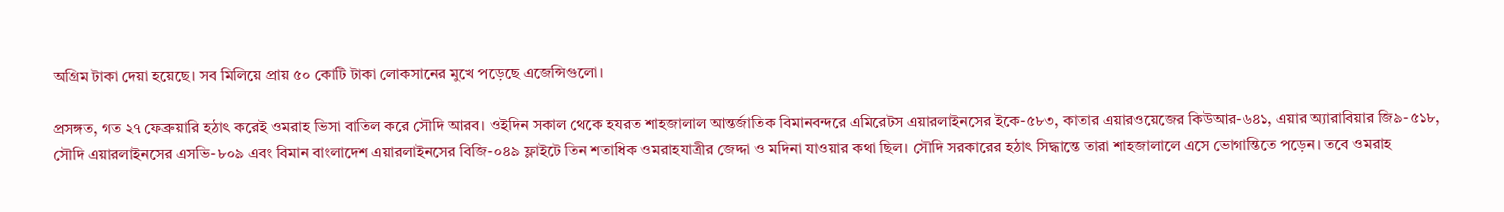অগ্রিম টাকা দেয়া হয়েছে। সব মিলিয়ে প্রায় ৫০ কোটি টাকা লোকসানের মুখে পড়েছে এজেন্সিগুলো।

প্রসঙ্গত, গত ২৭ ফেব্রুয়ারি হঠাৎ করেই ওমরাহ ভিসা বাতিল করে সৌদি আরব। ওইদিন সকাল থেকে হযরত শাহজালাল আন্তর্জাতিক বিমানবন্দরে এমিরেটস এয়ারলাইনসের ইকে-৫৮৩, কাতার এয়ারওয়েজের কিউআর-৬৪১, এয়ার অ্যারাবিয়ার জি৯-৫১৮, সৌদি এয়ারলাইনসের এসভি-৮০৯ এবং বিমান বাংলাদেশ এয়ারলাইনসের বিজি-০৪৯ ফ্লাইটে তিন শতাধিক ওমরাহযাত্রীর জেদ্দা ও মদিনা যাওয়ার কথা ছিল। সৌদি সরকারের হঠাৎ সিদ্ধান্তে তারা শাহজালালে এসে ভোগান্তিতে পড়েন। তবে ওমরাহ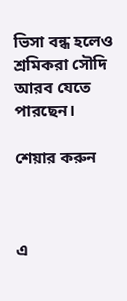ভিসা বন্ধ হলেও শ্রমিকরা সৌদি আরব যেতে পারছেন।

শেয়ার করুন



এ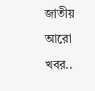জাতীয় আরো খবর..